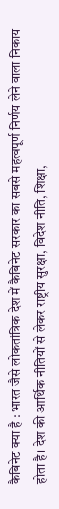कैबिनेट क्या है : भारत जैसे लोकतांत्रिक देश में कैबिनेट सरकार का सबसे महत्वपूर्ण निर्णय लेने वाला निकाय होता है। देश की आर्थिक नीतियों से लेकर राष्ट्रीय सुरक्षा, विदेश नीति, शिक्षा,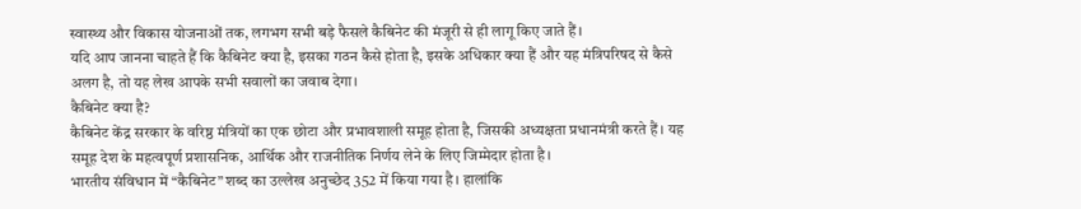स्वास्थ्य और विकास योजनाओं तक, लगभग सभी बड़े फैसले कैबिनेट की मंजूरी से ही लागू किए जाते हैं।
यदि आप जानना चाहते हैं कि कैबिनेट क्या है, इसका गठन कैसे होता है, इसके अधिकार क्या हैं और यह मंत्रिपरिषद से कैसे अलग है, तो यह लेख आपके सभी सवालों का जवाब देगा।
कैबिनेट क्या है?
कैबिनेट केंद्र सरकार के वरिष्ठ मंत्रियों का एक छोटा और प्रभावशाली समूह होता है, जिसकी अध्यक्षता प्रधानमंत्री करते हैं। यह समूह देश के महत्वपूर्ण प्रशासनिक, आर्थिक और राजनीतिक निर्णय लेने के लिए जिम्मेदार होता है।
भारतीय संविधान में “कैबिनेट” शब्द का उल्लेख अनुच्छेद 352 में किया गया है। हालांकि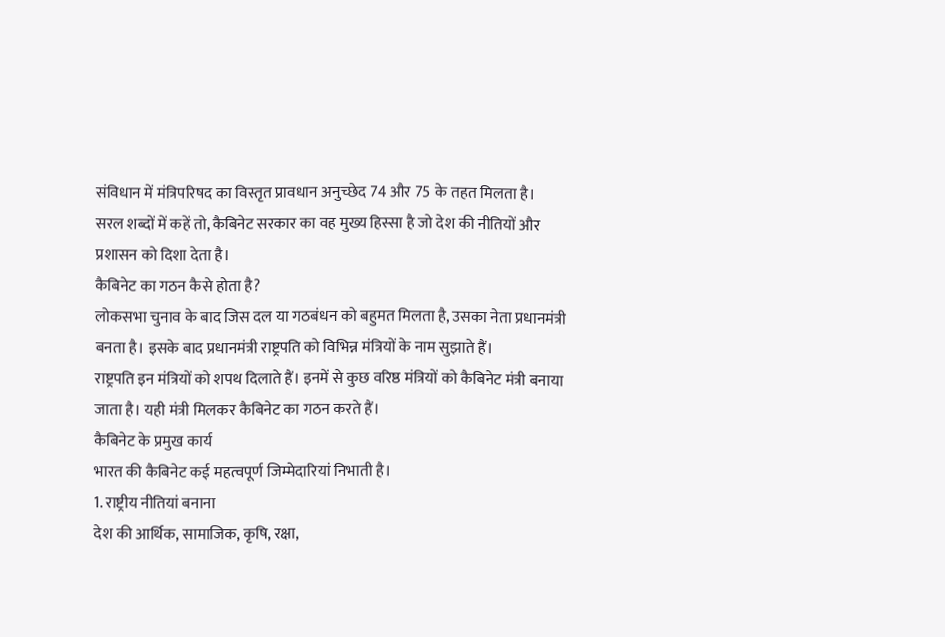संविधान में मंत्रिपरिषद का विस्तृत प्रावधान अनुच्छेद 74 और 75 के तहत मिलता है।
सरल शब्दों में कहें तो, कैबिनेट सरकार का वह मुख्य हिस्सा है जो देश की नीतियों और प्रशासन को दिशा देता है।
कैबिनेट का गठन कैसे होता है?
लोकसभा चुनाव के बाद जिस दल या गठबंधन को बहुमत मिलता है, उसका नेता प्रधानमंत्री बनता है। इसके बाद प्रधानमंत्री राष्ट्रपति को विभिन्न मंत्रियों के नाम सुझाते हैं।
राष्ट्रपति इन मंत्रियों को शपथ दिलाते हैं। इनमें से कुछ वरिष्ठ मंत्रियों को कैबिनेट मंत्री बनाया जाता है। यही मंत्री मिलकर कैबिनेट का गठन करते हैं।
कैबिनेट के प्रमुख कार्य
भारत की कैबिनेट कई महत्वपूर्ण जिम्मेदारियां निभाती है।
1. राष्ट्रीय नीतियां बनाना
देश की आर्थिक, सामाजिक, कृषि, रक्षा,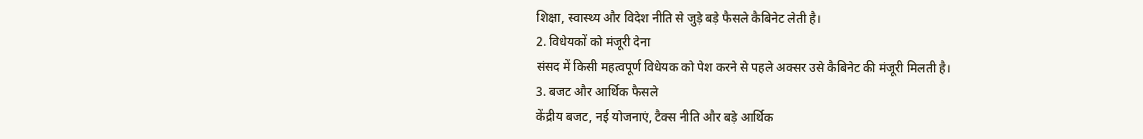शिक्षा, स्वास्थ्य और विदेश नीति से जुड़े बड़े फैसले कैबिनेट लेती है।
2. विधेयकों को मंजूरी देना
संसद में किसी महत्वपूर्ण विधेयक को पेश करने से पहले अक्सर उसे कैबिनेट की मंजूरी मिलती है।
3. बजट और आर्थिक फैसले
केंद्रीय बजट, नई योजनाएं, टैक्स नीति और बड़े आर्थिक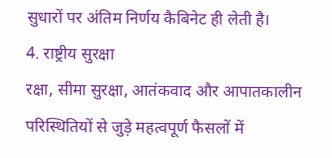सुधारों पर अंतिम निर्णय कैबिनेट ही लेती है।
4. राष्ट्रीय सुरक्षा
रक्षा, सीमा सुरक्षा, आतंकवाद और आपातकालीन परिस्थितियों से जुड़े महत्वपूर्ण फैसलों में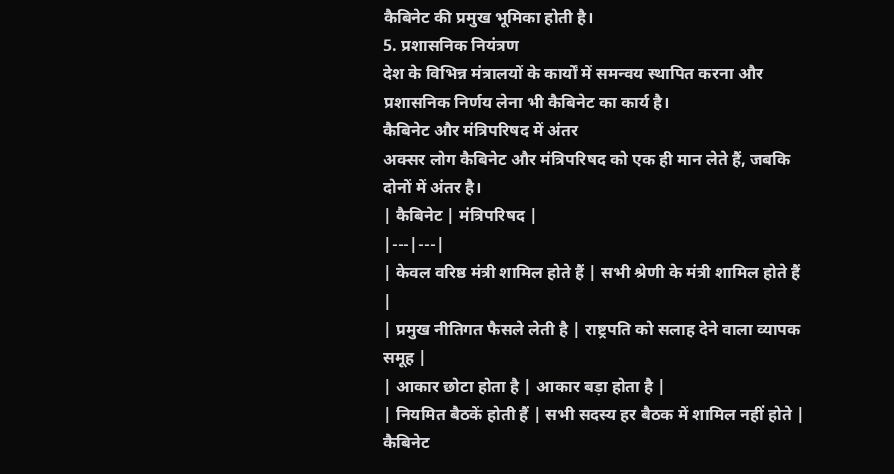कैबिनेट की प्रमुख भूमिका होती है।
5. प्रशासनिक नियंत्रण
देश के विभिन्न मंत्रालयों के कार्यों में समन्वय स्थापित करना और प्रशासनिक निर्णय लेना भी कैबिनेट का कार्य है।
कैबिनेट और मंत्रिपरिषद में अंतर
अक्सर लोग कैबिनेट और मंत्रिपरिषद को एक ही मान लेते हैं, जबकि दोनों में अंतर है।
| कैबिनेट | मंत्रिपरिषद |
|---|---|
| केवल वरिष्ठ मंत्री शामिल होते हैं | सभी श्रेणी के मंत्री शामिल होते हैं |
| प्रमुख नीतिगत फैसले लेती है | राष्ट्रपति को सलाह देने वाला व्यापक समूह |
| आकार छोटा होता है | आकार बड़ा होता है |
| नियमित बैठकें होती हैं | सभी सदस्य हर बैठक में शामिल नहीं होते |
कैबिनेट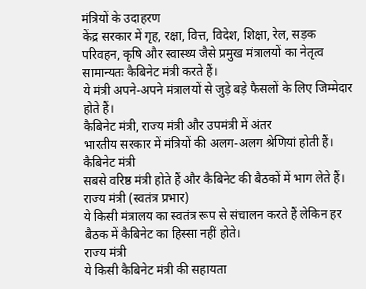मंत्रियों के उदाहरण
केंद्र सरकार में गृह, रक्षा, वित्त, विदेश, शिक्षा, रेल, सड़क परिवहन, कृषि और स्वास्थ्य जैसे प्रमुख मंत्रालयों का नेतृत्व सामान्यतः कैबिनेट मंत्री करते हैं।
ये मंत्री अपने-अपने मंत्रालयों से जुड़े बड़े फैसलों के लिए जिम्मेदार होते हैं।
कैबिनेट मंत्री, राज्य मंत्री और उपमंत्री में अंतर
भारतीय सरकार में मंत्रियों की अलग-अलग श्रेणियां होती हैं।
कैबिनेट मंत्री
सबसे वरिष्ठ मंत्री होते हैं और कैबिनेट की बैठकों में भाग लेते हैं।
राज्य मंत्री (स्वतंत्र प्रभार)
ये किसी मंत्रालय का स्वतंत्र रूप से संचालन करते हैं लेकिन हर बैठक में कैबिनेट का हिस्सा नहीं होते।
राज्य मंत्री
ये किसी कैबिनेट मंत्री की सहायता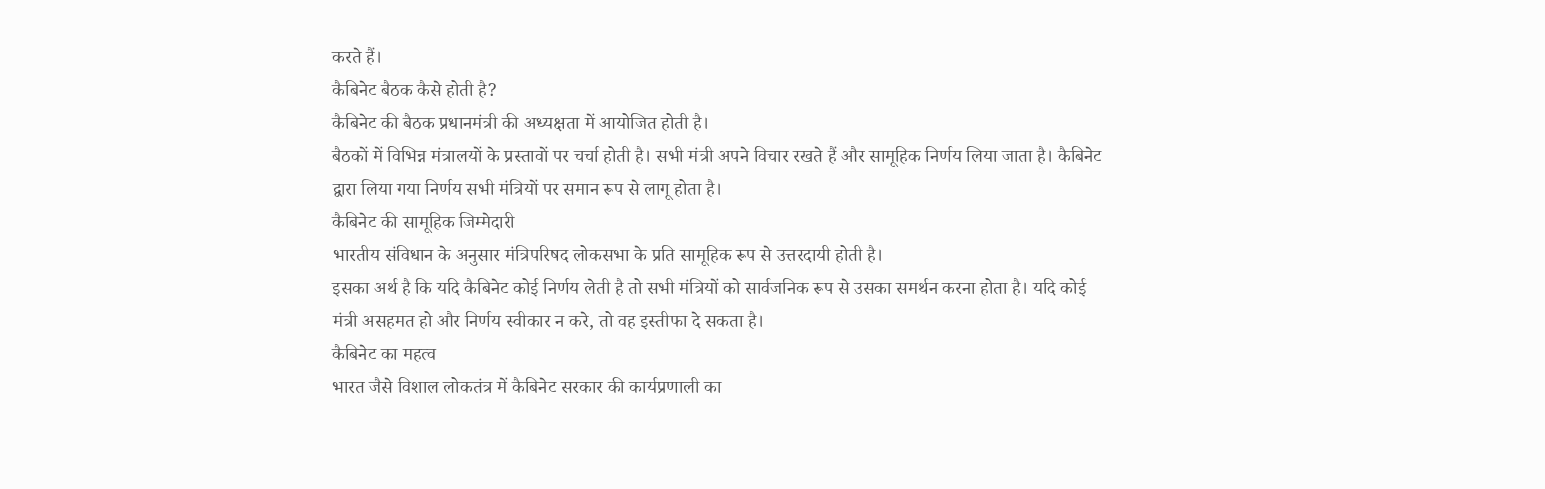करते हैं।
कैबिनेट बैठक कैसे होती है?
कैबिनेट की बैठक प्रधानमंत्री की अध्यक्षता में आयोजित होती है।
बैठकों में विभिन्न मंत्रालयों के प्रस्तावों पर चर्चा होती है। सभी मंत्री अपने विचार रखते हैं और सामूहिक निर्णय लिया जाता है। कैबिनेट द्वारा लिया गया निर्णय सभी मंत्रियों पर समान रूप से लागू होता है।
कैबिनेट की सामूहिक जिम्मेदारी
भारतीय संविधान के अनुसार मंत्रिपरिषद लोकसभा के प्रति सामूहिक रूप से उत्तरदायी होती है।
इसका अर्थ है कि यदि कैबिनेट कोई निर्णय लेती है तो सभी मंत्रियों को सार्वजनिक रूप से उसका समर्थन करना होता है। यदि कोई मंत्री असहमत हो और निर्णय स्वीकार न करे, तो वह इस्तीफा दे सकता है।
कैबिनेट का महत्व
भारत जैसे विशाल लोकतंत्र में कैबिनेट सरकार की कार्यप्रणाली का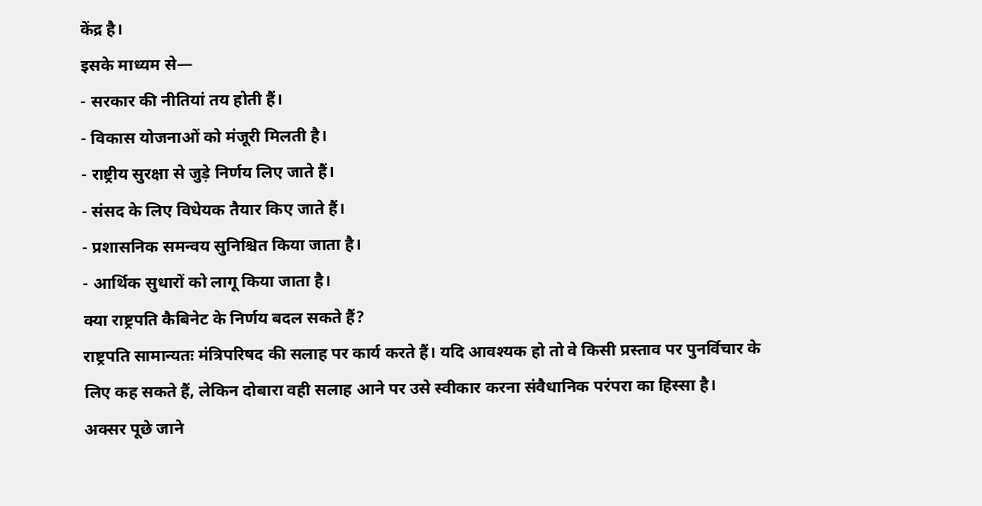केंद्र है।
इसके माध्यम से—
- सरकार की नीतियां तय होती हैं।
- विकास योजनाओं को मंजूरी मिलती है।
- राष्ट्रीय सुरक्षा से जुड़े निर्णय लिए जाते हैं।
- संसद के लिए विधेयक तैयार किए जाते हैं।
- प्रशासनिक समन्वय सुनिश्चित किया जाता है।
- आर्थिक सुधारों को लागू किया जाता है।
क्या राष्ट्रपति कैबिनेट के निर्णय बदल सकते हैं?
राष्ट्रपति सामान्यतः मंत्रिपरिषद की सलाह पर कार्य करते हैं। यदि आवश्यक हो तो वे किसी प्रस्ताव पर पुनर्विचार के लिए कह सकते हैं, लेकिन दोबारा वही सलाह आने पर उसे स्वीकार करना संवैधानिक परंपरा का हिस्सा है।
अक्सर पूछे जाने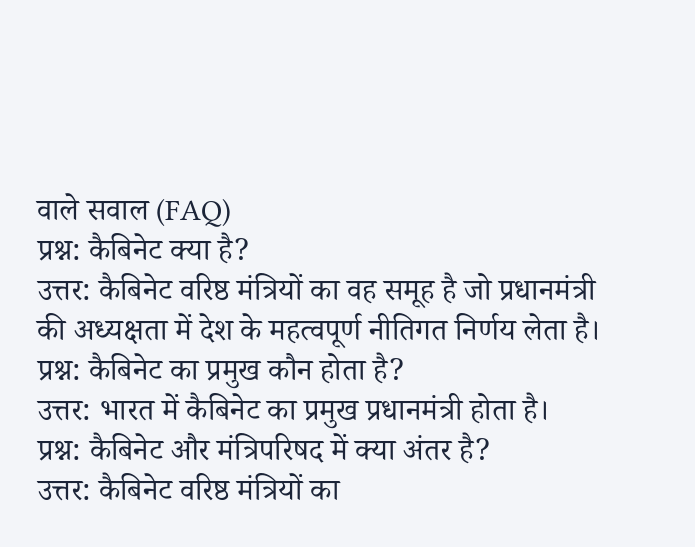वाले सवाल (FAQ)
प्रश्न: कैबिनेट क्या है?
उत्तर: कैबिनेट वरिष्ठ मंत्रियों का वह समूह है जो प्रधानमंत्री की अध्यक्षता में देश के महत्वपूर्ण नीतिगत निर्णय लेता है।
प्रश्न: कैबिनेट का प्रमुख कौन होता है?
उत्तर: भारत में कैबिनेट का प्रमुख प्रधानमंत्री होता है।
प्रश्न: कैबिनेट और मंत्रिपरिषद में क्या अंतर है?
उत्तर: कैबिनेट वरिष्ठ मंत्रियों का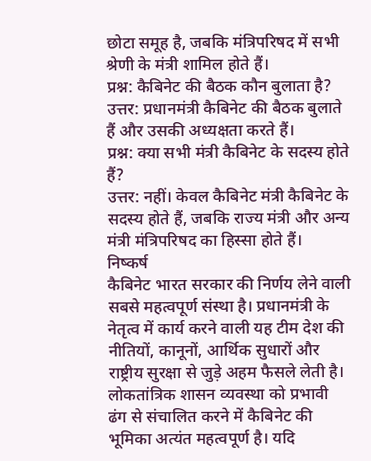छोटा समूह है, जबकि मंत्रिपरिषद में सभी श्रेणी के मंत्री शामिल होते हैं।
प्रश्न: कैबिनेट की बैठक कौन बुलाता है?
उत्तर: प्रधानमंत्री कैबिनेट की बैठक बुलाते हैं और उसकी अध्यक्षता करते हैं।
प्रश्न: क्या सभी मंत्री कैबिनेट के सदस्य होते हैं?
उत्तर: नहीं। केवल कैबिनेट मंत्री कैबिनेट के सदस्य होते हैं, जबकि राज्य मंत्री और अन्य मंत्री मंत्रिपरिषद का हिस्सा होते हैं।
निष्कर्ष
कैबिनेट भारत सरकार की निर्णय लेने वाली सबसे महत्वपूर्ण संस्था है। प्रधानमंत्री के नेतृत्व में कार्य करने वाली यह टीम देश की नीतियों, कानूनों, आर्थिक सुधारों और राष्ट्रीय सुरक्षा से जुड़े अहम फैसले लेती है। लोकतांत्रिक शासन व्यवस्था को प्रभावी ढंग से संचालित करने में कैबिनेट की भूमिका अत्यंत महत्वपूर्ण है। यदि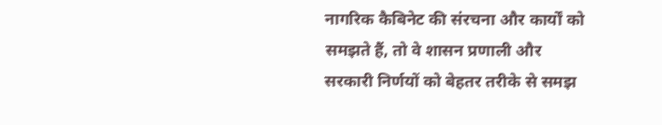नागरिक कैबिनेट की संरचना और कार्यों को समझते हैं, तो वे शासन प्रणाली और सरकारी निर्णयों को बेहतर तरीके से समझ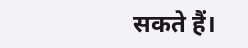सकते हैं।